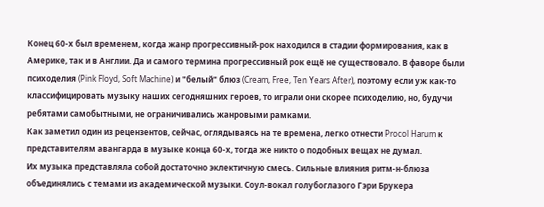Конец 60-х был временем, когда жанр прогрессивный-рок находился в стадии формирования, как в Америке, так и в Англии. Да и самого термина прогрессивный рок ещё не существовало. В фаворе были психоделия (Pink Floyd, Soft Machine) и "белый" блюз (Cream, Free, Ten Years After), поэтому если уж как-то классифицировать музыку наших сегодняшних героев, то играли они скорее психоделию, но, будучи ребятами самобытными, не ограничивались жанровыми рамками.
Как заметил один из рецензентов, сейчас, оглядываясь на те времена, легко отнести Procol Harum к представителям авангарда в музыке конца 60-х, тогда же никто о подобных вещах не думал.
Их музыка представляла собой достаточно эклектичную смесь. Сильные влияния ритм-н-блюза объединялись с темами из академической музыки. Соул-вокал голубоглазого Гэри Брукера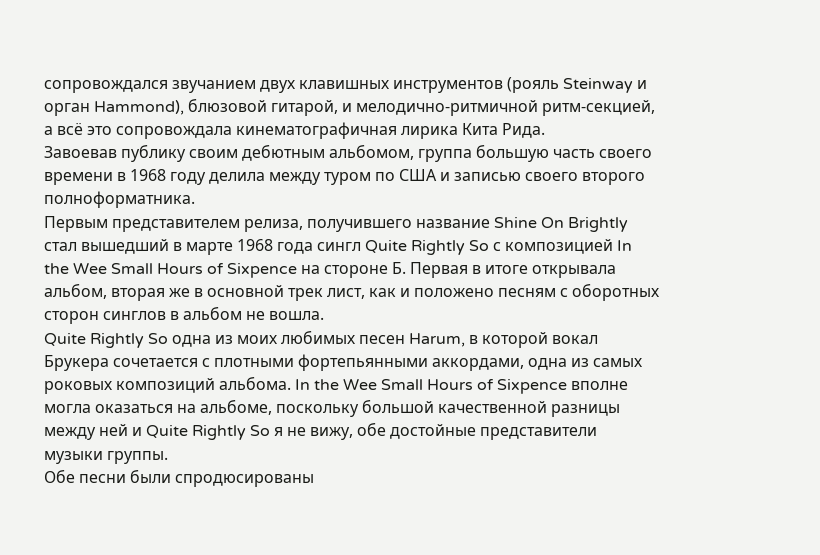сопровождался звучанием двух клавишных инструментов (рояль Steinway и орган Hammond), блюзовой гитарой, и мелодично-ритмичной ритм-секцией, а всё это сопровождала кинематографичная лирика Кита Рида.
Завоевав публику своим дебютным альбомом, группа большую часть своего времени в 1968 году делила между туром по США и записью своего второго полноформатника.
Первым представителем релиза, получившего название Shine On Brightly стал вышедший в марте 1968 года сингл Quite Rightly So с композицией In the Wee Small Hours of Sixpence на стороне Б. Первая в итоге открывала альбом, вторая же в основной трек лист, как и положено песням с оборотных сторон синглов в альбом не вошла.
Quite Rightly So одна из моих любимых песен Harum, в которой вокал Брукера сочетается с плотными фортепьянными аккордами, одна из самых роковых композиций альбома. In the Wee Small Hours of Sixpence вполне могла оказаться на альбоме, поскольку большой качественной разницы между ней и Quite Rightly So я не вижу, обе достойные представители музыки группы.
Обе песни были спродюсированы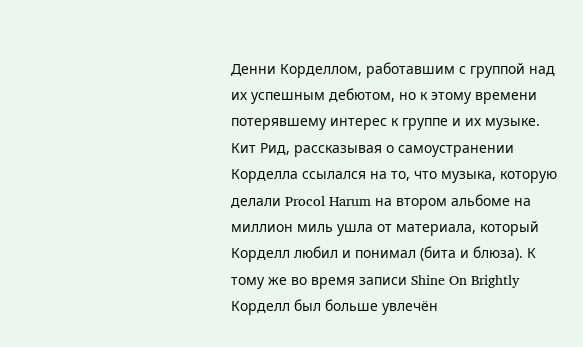Денни Корделлом, работавшим с группой над их успешным дебютом, но к этому времени потерявшему интерес к группе и их музыке.
Кит Рид, рассказывая о самоустранении Корделла ссылался на то, что музыка, которую делали Procol Harum на втором альбоме на миллион миль ушла от материала, который Корделл любил и понимал (бита и блюза). К тому же во время записи Shine On Brightly Корделл был больше увлечён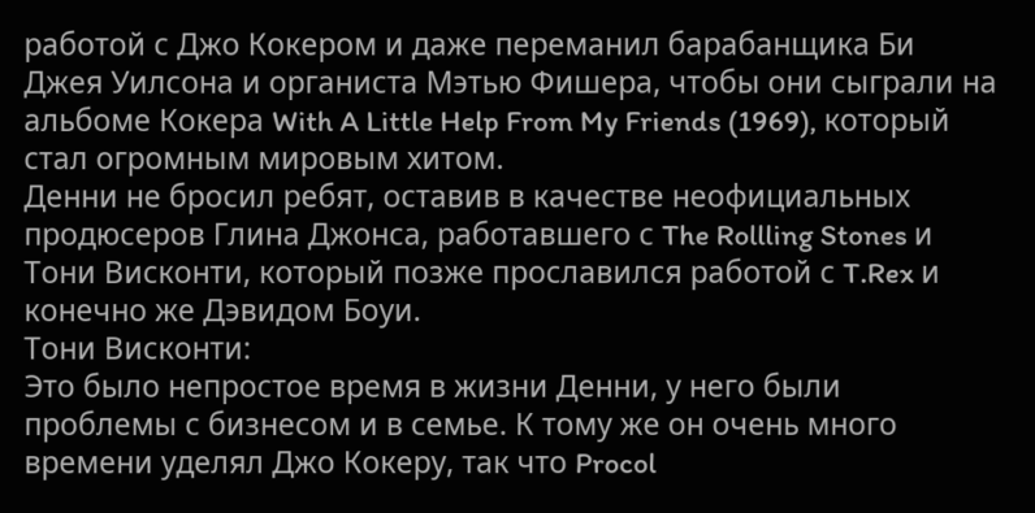работой с Джо Кокером и даже переманил барабанщика Би Джея Уилсона и органиста Мэтью Фишера, чтобы они сыграли на альбоме Кокера With A Little Help From My Friends (1969), который стал огромным мировым хитом.
Денни не бросил ребят, оставив в качестве неофициальных продюсеров Глина Джонса, работавшего с The Rollling Stones и Тони Висконти, который позже прославился работой с T.Rex и конечно же Дэвидом Боуи.
Тони Висконти:
Это было непростое время в жизни Денни, у него были проблемы с бизнесом и в семье. К тому же он очень много времени уделял Джо Кокеру, так что Procol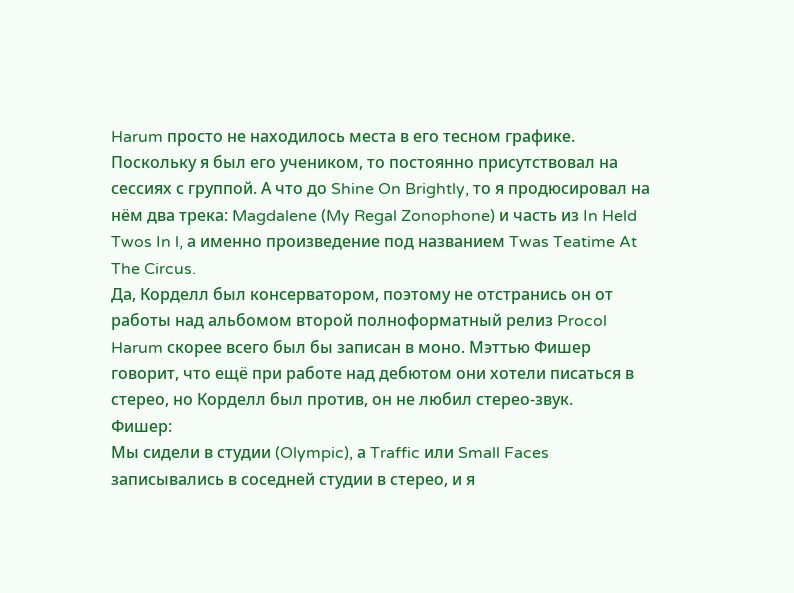Harum просто не находилось места в его тесном графике. Поскольку я был его учеником, то постоянно присутствовал на сессиях с группой. А что до Shine On Brightly, то я продюсировал на нём два трека: Magdalene (My Regal Zonophone) и часть из In Held Twos In l, а именно произведение под названием Twas Teatime At The Circus.
Да, Корделл был консерватором, поэтому не отстранись он от работы над альбомом второй полноформатный релиз Procol Harum скорее всего был бы записан в моно. Мэттью Фишер говорит, что ещё при работе над дебютом они хотели писаться в стерео, но Корделл был против, он не любил стерео-звук.
Фишер:
Мы сидели в студии (Olympic), а Traffic или Small Faces записывались в соседней студии в стерео, и я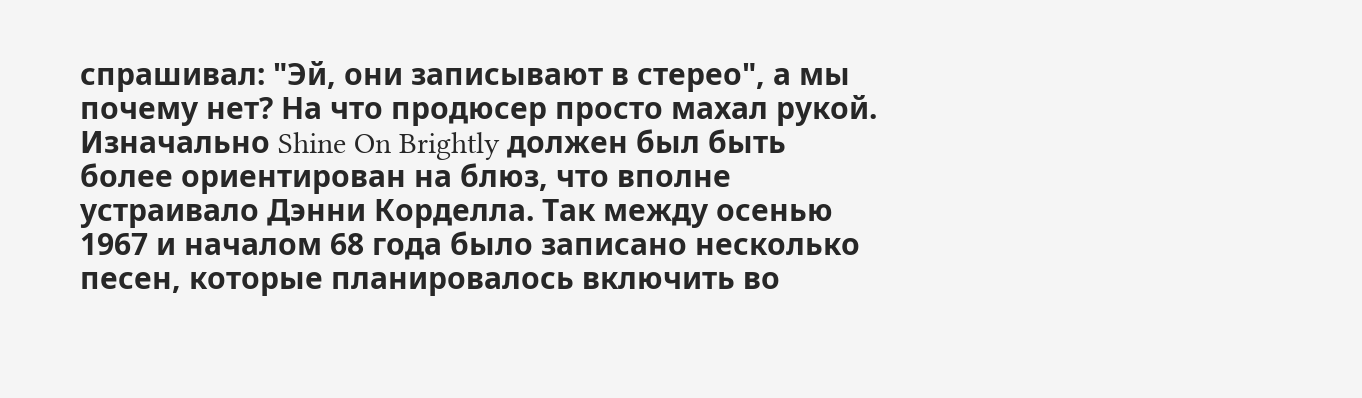спрашивал: "Эй, они записывают в стерео", а мы почему нет? На что продюсер просто махал рукой.
Изначально Shine On Brightly должен был быть более ориентирован на блюз, что вполне устраивало Дэнни Корделла. Так между осенью 1967 и началом 68 года было записано несколько песен, которые планировалось включить во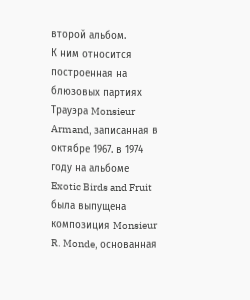второй альбом.
К ним относится построенная на блюзовых партиях Трауэра Monsieur Armand, записанная в октябре 1967. в 1974 году на альбоме Exotic Birds and Fruit была выпущена композиция Monsieur R. Monde, основанная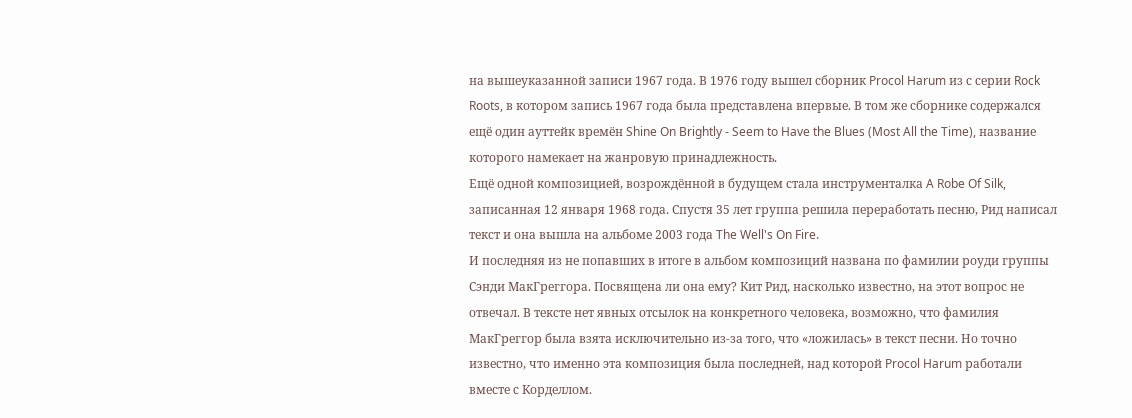на вышеуказанной записи 1967 года. В 1976 году вышел сборник Procol Harum из с серии Rock Roots, в котором запись 1967 года была представлена впервые. В том же сборнике содержался ещё один ауттейк времён Shine On Brightly - Seem to Have the Blues (Most All the Time), название которого намекает на жанровую принадлежность.
Ещё одной композицией, возрождённой в будущем стала инструменталка A Robe Of Silk, записанная 12 января 1968 года. Спустя 35 лет группа решила переработать песню, Рид написал текст и она вышла на альбоме 2003 года The Well's On Fire.
И последняя из не попавших в итоге в альбом композиций названа по фамилии роуди группы Сэнди МакГреггора. Посвящена ли она ему? Кит Рид, насколько известно, на этот вопрос не отвечал. В тексте нет явных отсылок на конкретного человека, возможно, что фамилия МакГреггор была взята исключительно из-за того, что «ложилась» в текст песни. Но точно известно, что именно эта композиция была последней, над которой Procol Harum работали вместе с Корделлом.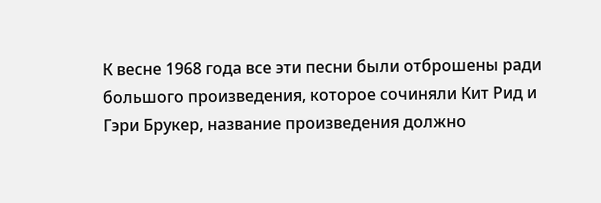К весне 1968 года все эти песни были отброшены ради большого произведения, которое сочиняли Кит Рид и Гэри Брукер, название произведения должно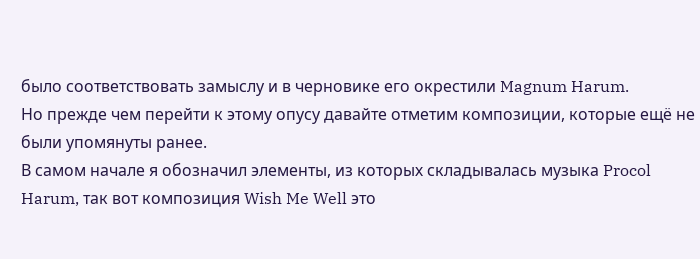было соответствовать замыслу и в черновике его окрестили Magnum Harum.
Но прежде чем перейти к этому опусу давайте отметим композиции, которые ещё не были упомянуты ранее.
В самом начале я обозначил элементы, из которых складывалась музыка Procol Harum, так вот композиция Wish Me Well это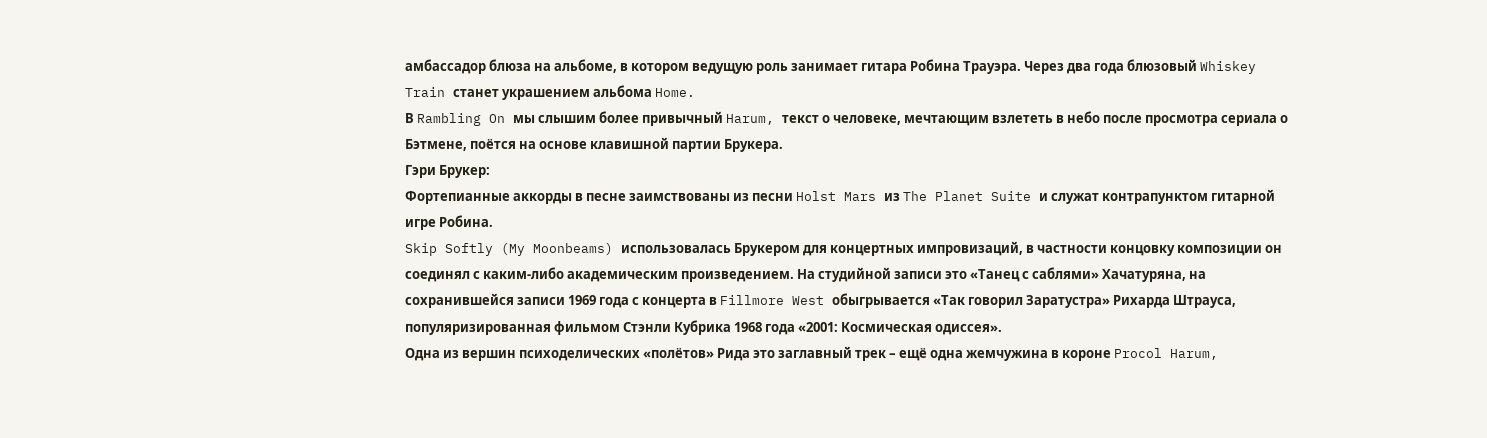амбассадор блюза на альбоме, в котором ведущую роль занимает гитара Робина Трауэра. Через два года блюзовый Whiskey Train станет украшением альбома Home.
В Rambling On мы слышим более привычный Harum, текст о человеке, мечтающим взлететь в небо после просмотра сериала о Бэтмене, поётся на основе клавишной партии Брукера.
Гэри Брукер:
Фортепианные аккорды в песне заимствованы из песни Holst Mars из The Planet Suite и служат контрапунктом гитарной игре Робина.
Skip Softly (My Moonbeams) использовалась Брукером для концертных импровизаций, в частности концовку композиции он соединял с каким-либо академическим произведением. На студийной записи это «Танец с саблями» Хачатуряна, на сохранившейся записи 1969 года с концерта в Fillmore West обыгрывается «Так говорил Заратустра» Рихарда Штрауса, популяризированная фильмом Стэнли Кубрика 1968 года «2001: Космическая одиссея».
Одна из вершин психоделических «полётов» Рида это заглавный трек – ещё одна жемчужина в короне Procol Harum,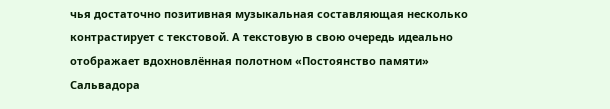чья достаточно позитивная музыкальная составляющая несколько контрастирует с текстовой. А текстовую в свою очередь идеально отображает вдохновлённая полотном «Постоянство памяти» Сальвадора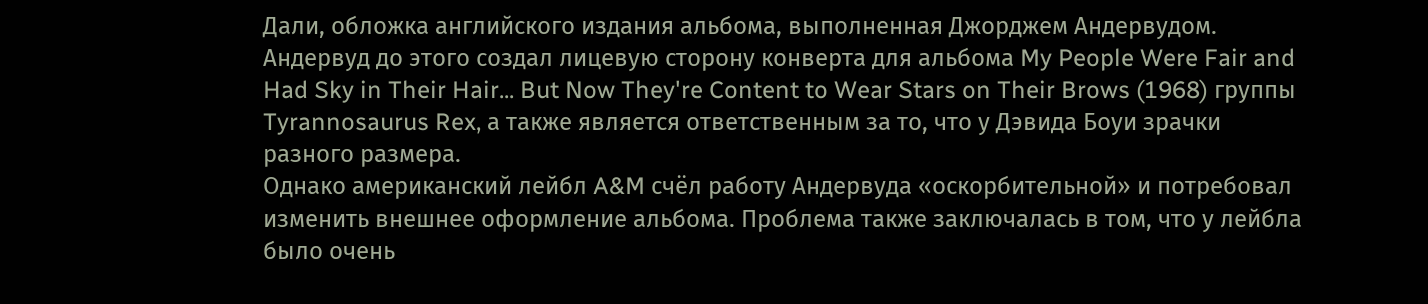Дали, обложка английского издания альбома, выполненная Джорджем Андервудом.
Андервуд до этого создал лицевую сторону конверта для альбома My People Were Fair and Had Sky in Their Hair... But Now They're Content to Wear Stars on Their Brows (1968) группы Tyrannosaurus Rex, а также является ответственным за то, что у Дэвида Боуи зрачки разного размера.
Однако американский лейбл A&M счёл работу Андервуда «оскорбительной» и потребовал изменить внешнее оформление альбома. Проблема также заключалась в том, что у лейбла было очень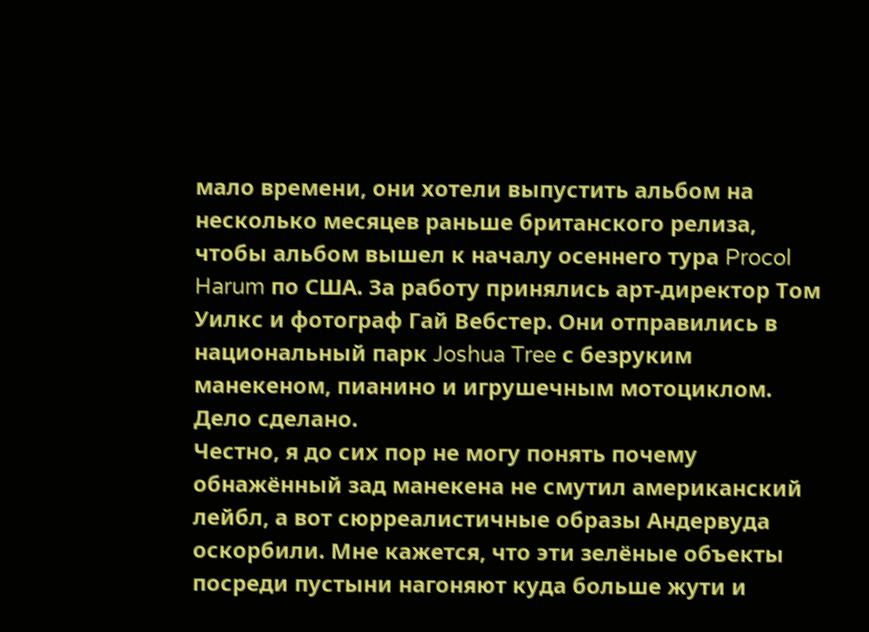мало времени, они хотели выпустить альбом на несколько месяцев раньше британского релиза, чтобы альбом вышел к началу осеннего тура Procol Harum по США. За работу принялись арт-директор Том Уилкс и фотограф Гай Вебстер. Они отправились в национальный парк Joshua Tree с безруким манекеном, пианино и игрушечным мотоциклом. Дело сделано.
Честно, я до сих пор не могу понять почему обнажённый зад манекена не смутил американский лейбл, а вот сюрреалистичные образы Андервуда оскорбили. Мне кажется, что эти зелёные объекты посреди пустыни нагоняют куда больше жути и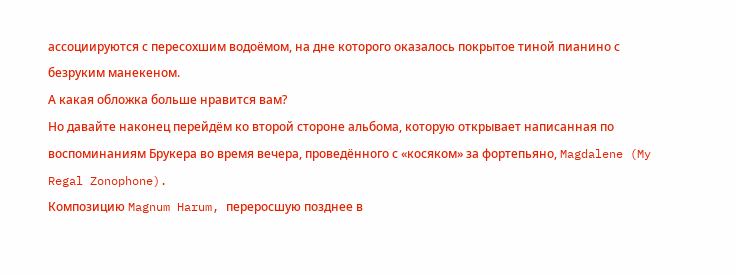ассоциируются с пересохшим водоёмом, на дне которого оказалось покрытое тиной пианино с безруким манекеном.
А какая обложка больше нравится вам?
Но давайте наконец перейдём ко второй стороне альбома, которую открывает написанная по воспоминаниям Брукера во время вечера, проведённого с «косяком» за фортепьяно, Magdalene (My Regal Zonophone).
Композицию Magnum Harum, переросшую позднее в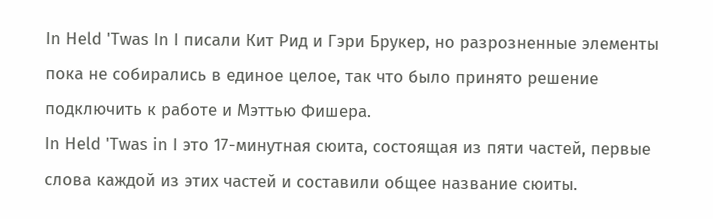In Held 'Twas In I писали Кит Рид и Гэри Брукер, но разрозненные элементы пока не собирались в единое целое, так что было принято решение подключить к работе и Мэттью Фишера.
In Held 'Twas in I это 17-минутная сюита, состоящая из пяти частей, первые слова каждой из этих частей и составили общее название сюиты.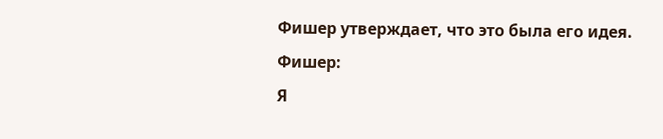Фишер утверждает, что это была его идея.
Фишер:
Я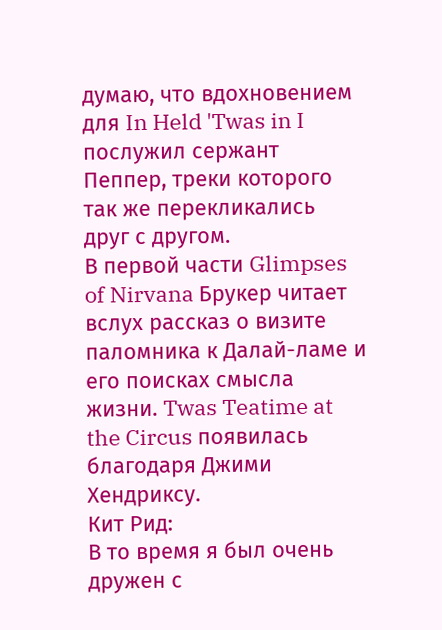думаю, что вдохновением для In Held 'Twas in I послужил сержант Пеппер, треки которого так же перекликались друг с другом.
В первой части Glimpses of Nirvana Брукер читает вслух рассказ о визите паломника к Далай-ламе и его поисках смысла жизни. Twas Teatime at the Circus появилась благодаря Джими Хендриксу.
Кит Рид:
В то время я был очень дружен с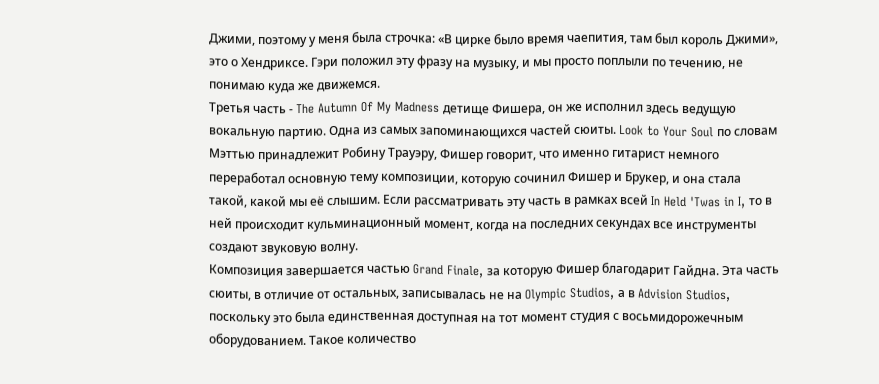Джими, поэтому у меня была строчка: «В цирке было время чаепития, там был король Джими», это о Хендриксе. Гэри положил эту фразу на музыку, и мы просто поплыли по течению, не понимаю куда же движемся.
Третья часть - The Autumn Of My Madness детище Фишера, он же исполнил здесь ведущую вокальную партию. Одна из самых запоминающихся частей сюиты. Look to Your Soul по словам Мэттью принадлежит Робину Трауэру, Фишер говорит, что именно гитарист немного переработал основную тему композиции, которую сочинил Фишер и Брукер, и она стала такой, какой мы её слышим. Если рассматривать эту часть в рамках всей In Held 'Twas in I, то в ней происходит кульминационный момент, когда на последних секундах все инструменты создают звуковую волну.
Композиция завершается частью Grand Finale, за которую Фишер благодарит Гайдна. Эта часть сюиты, в отличие от остальных, записывалась не на Olympic Studios, а в Advision Studios, поскольку это была единственная доступная на тот момент студия с восьмидорожечным оборудованием. Такое количество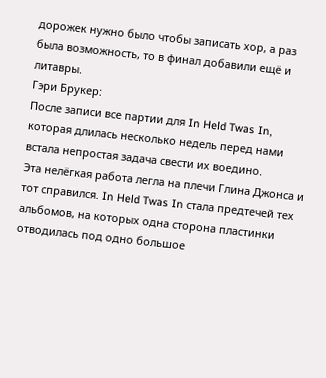дорожек нужно было чтобы записать хор, а раз была возможность, то в финал добавили ещё и литавры.
Гэри Брукер:
После записи все партии для In Held Twas In, которая длилась несколько недель перед нами встала непростая задача свести их воедино.
Эта нелёгкая работа легла на плечи Глина Джонса и тот справился. In Held Twas In стала предтечей тех альбомов, на которых одна сторона пластинки отводилась под одно большое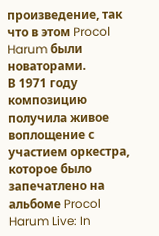произведение, так что в этом Procol Harum были новаторами.
В 1971 году композицию получила живое воплощение с участием оркестра, которое было запечатлено на альбоме Procol Harum Live: In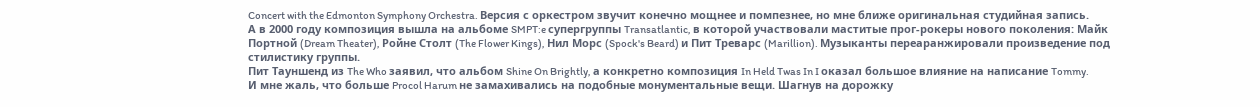Concert with the Edmonton Symphony Orchestra. Версия с оркестром звучит конечно мощнее и помпезнее, но мне ближе оригинальная студийная запись.
А в 2000 году композиция вышла на альбоме SMPT:e супергруппы Transatlantic, в которой участвовали маститые прог-рокеры нового поколения: Майк Портной (Dream Theater), Ройне Столт (The Flower Kings), Нил Морс (Spock's Beard) и Пит Треварс (Marillion). Музыканты переаранжировали произведение под стилистику группы.
Пит Тауншенд из The Who заявил, что альбом Shine On Brightly, а конкретно композиция In Held Twas In I оказал большое влияние на написание Tommy.
И мне жаль, что больше Procol Harum не замахивались на подобные монументальные вещи. Шагнув на дорожку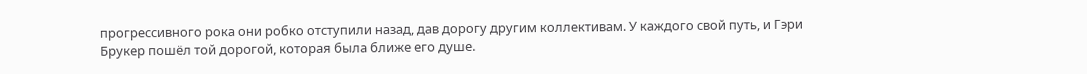прогрессивного рока они робко отступили назад, дав дорогу другим коллективам. У каждого свой путь, и Гэри Брукер пошёл той дорогой, которая была ближе его душе.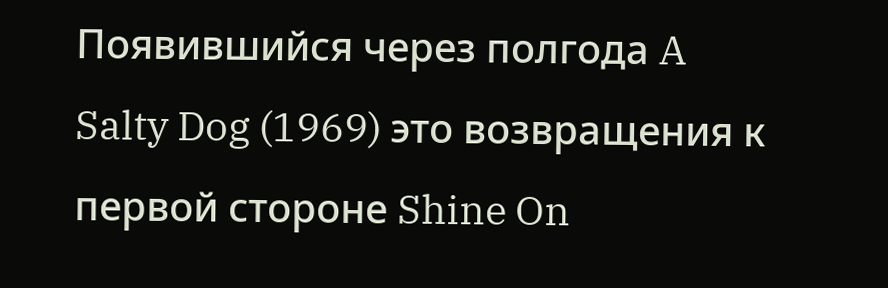Появившийся через полгода A Salty Dog (1969) это возвращения к первой стороне Shine On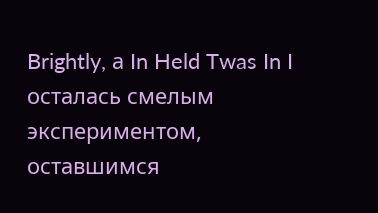Brightly, а In Held Twas In I осталась смелым экспериментом, оставшимся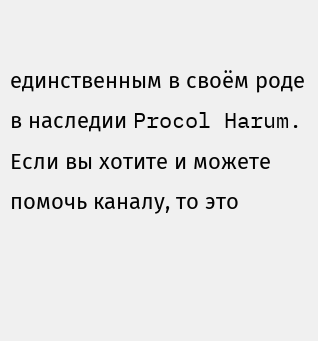единственным в своём роде в наследии Procol Harum.
Если вы хотите и можете помочь каналу, то это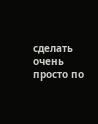сделать очень просто по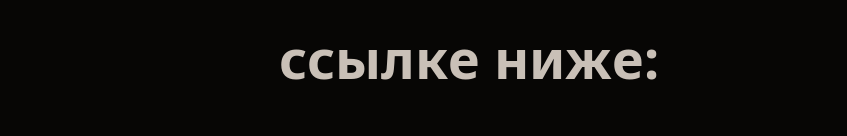ссылке ниже: